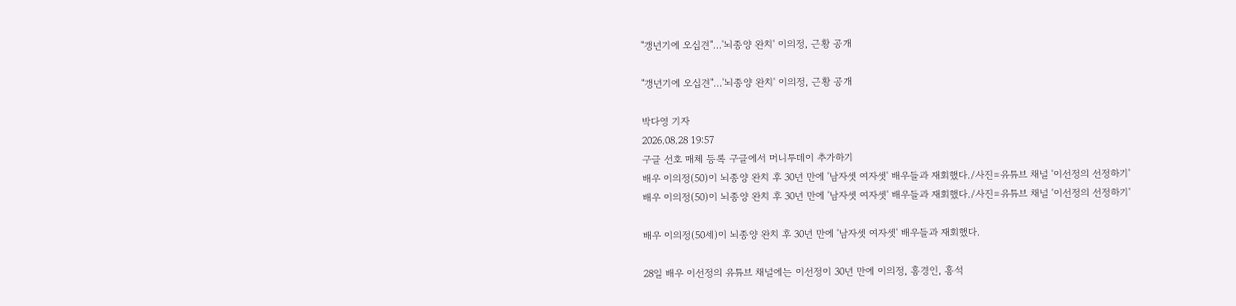"갱년기에 오십견"…'뇌종양 완치' 이의정, 근황 공개

"갱년기에 오십견"…'뇌종양 완치' 이의정, 근황 공개

박다영 기자
2026.08.28 19:57
구글 선호 매체 등록 구글에서 머니투데이 추가하기
배우 이의정(50)이 뇌종양 완치 후 30년 만에 '남자셋 여자셋' 배우들과 재회했다./사진=유튜브 채널 '이선정의 선정하기'
배우 이의정(50)이 뇌종양 완치 후 30년 만에 '남자셋 여자셋' 배우들과 재회했다./사진=유튜브 채널 '이선정의 선정하기'

배우 이의정(50세)이 뇌종양 완치 후 30년 만에 '남자셋 여자셋' 배우들과 재회했다.

28일 배우 이선정의 유튜브 채널에는 이선정이 30년 만에 이의정, 홍경인, 홍석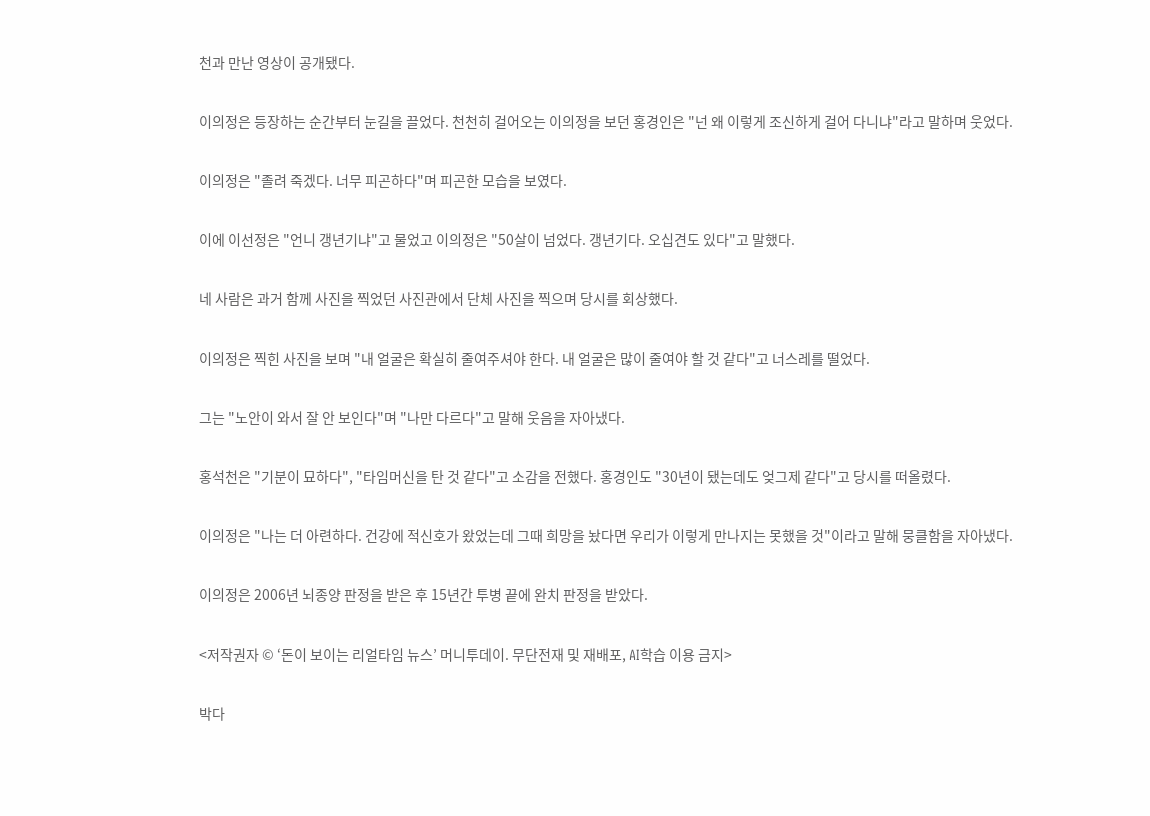천과 만난 영상이 공개됐다.

이의정은 등장하는 순간부터 눈길을 끌었다. 천천히 걸어오는 이의정을 보던 홍경인은 "넌 왜 이렇게 조신하게 걸어 다니냐"라고 말하며 웃었다.

이의정은 "졸려 죽겠다. 너무 피곤하다"며 피곤한 모습을 보였다.

이에 이선정은 "언니 갱년기냐"고 물었고 이의정은 "50살이 넘었다. 갱년기다. 오십견도 있다"고 말했다.

네 사람은 과거 함께 사진을 찍었던 사진관에서 단체 사진을 찍으며 당시를 회상했다.

이의정은 찍힌 사진을 보며 "내 얼굴은 확실히 줄여주셔야 한다. 내 얼굴은 많이 줄여야 할 것 같다"고 너스레를 떨었다.

그는 "노안이 와서 잘 안 보인다"며 "나만 다르다"고 말해 웃음을 자아냈다.

홍석천은 "기분이 묘하다", "타임머신을 탄 것 같다"고 소감을 전했다. 홍경인도 "30년이 됐는데도 엊그제 같다"고 당시를 떠올렸다.

이의정은 "나는 더 아련하다. 건강에 적신호가 왔었는데 그때 희망을 놨다면 우리가 이렇게 만나지는 못했을 것"이라고 말해 뭉클함을 자아냈다.

이의정은 2006년 뇌종양 판정을 받은 후 15년간 투병 끝에 완치 판정을 받았다.

<저작권자 © ‘돈이 보이는 리얼타임 뉴스’ 머니투데이. 무단전재 및 재배포, AI학습 이용 금지>

박다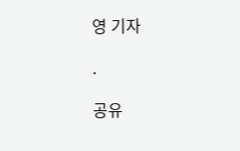영 기자

.

공유